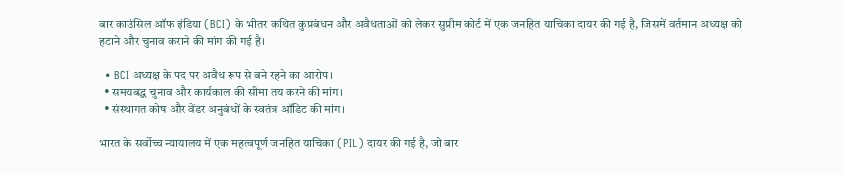बार काउंसिल ऑफ इंडिया (BCI) के भीतर कथित कुप्रबंधन और अवैधताओं को लेकर सुप्रीम कोर्ट में एक जनहित याचिका दायर की गई है, जिसमें वर्तमान अध्यक्ष को हटाने और चुनाव कराने की मांग की गई है।

  • BCI अध्यक्ष के पद पर अवैध रूप से बने रहने का आरोप।
  • समयबद्ध चुनाव और कार्यकाल की सीमा तय करने की मांग।
  • संस्थागत कोष और वेंडर अनुबंधों के स्वतंत्र ऑडिट की मांग।

भारत के सर्वोच्च न्यायालय में एक महत्वपूर्ण जनहित याचिका (PIL) दायर की गई है, जो बार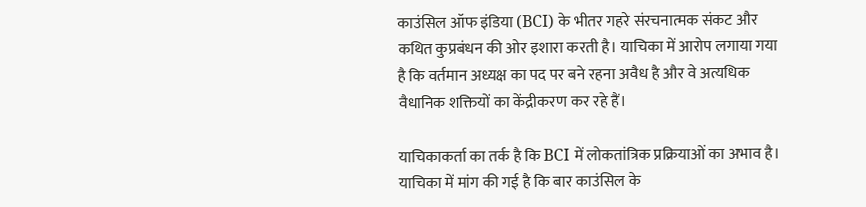काउंसिल ऑफ इंडिया (BCI) के भीतर गहरे संरचनात्मक संकट और कथित कुप्रबंधन की ओर इशारा करती है। याचिका में आरोप लगाया गया है कि वर्तमान अध्यक्ष का पद पर बने रहना अवैध है और वे अत्यधिक वैधानिक शक्तियों का केंद्रीकरण कर रहे हैं।

याचिकाकर्ता का तर्क है कि BCI में लोकतांत्रिक प्रक्रियाओं का अभाव है। याचिका में मांग की गई है कि बार काउंसिल के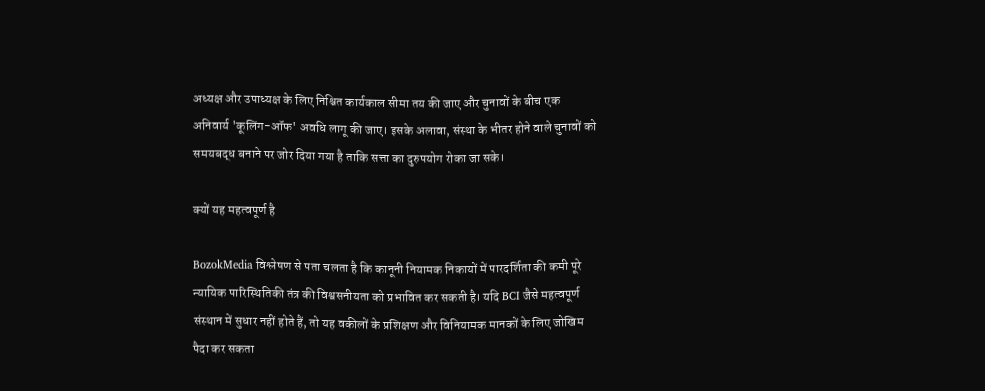अध्यक्ष और उपाध्यक्ष के लिए निश्चित कार्यकाल सीमा तय की जाए और चुनावों के बीच एक अनिवार्य 'कूलिंग-ऑफ' अवधि लागू की जाए। इसके अलावा, संस्था के भीतर होने वाले चुनावों को समयबद्ध बनाने पर जोर दिया गया है ताकि सत्ता का दुरुपयोग रोका जा सके।

क्यों यह महत्वपूर्ण है

BozokMedia विश्लेषण से पता चलता है कि कानूनी नियामक निकायों में पारदर्शिता की कमी पूरे न्यायिक पारिस्थितिकी तंत्र की विश्वसनीयता को प्रभावित कर सकती है। यदि BCI जैसे महत्वपूर्ण संस्थान में सुधार नहीं होते हैं, तो यह वकीलों के प्रशिक्षण और विनियामक मानकों के लिए जोखिम पैदा कर सकता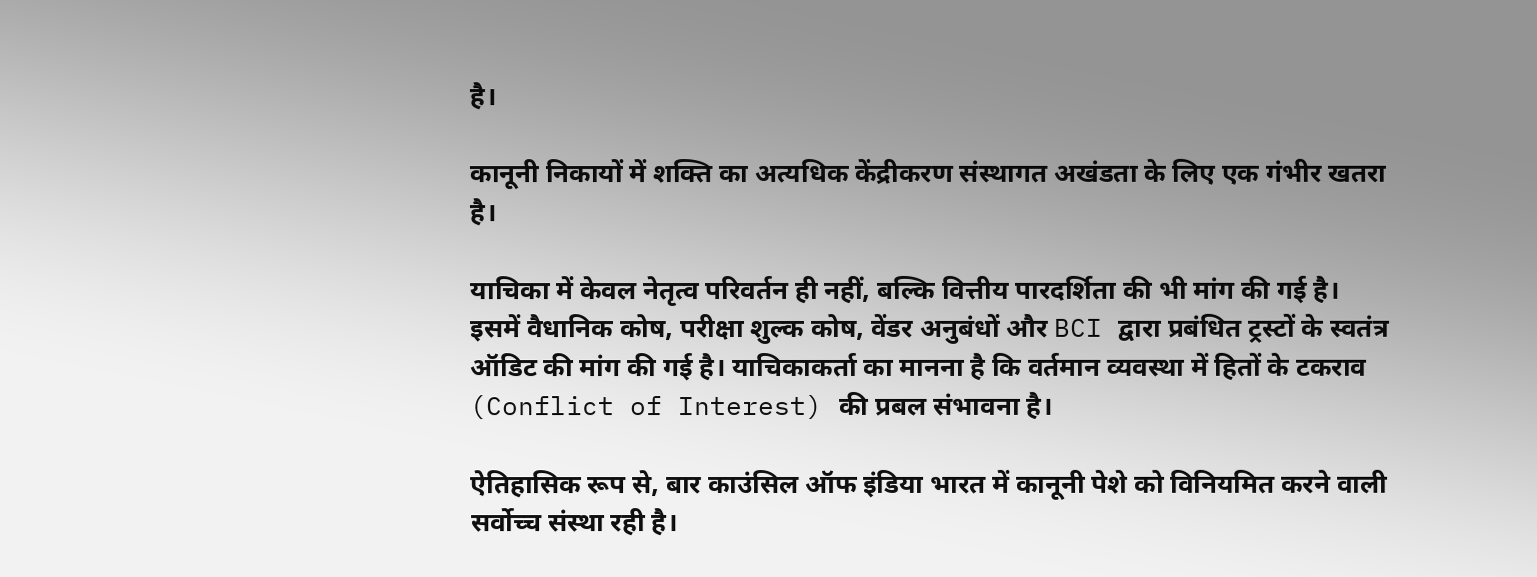है।

कानूनी निकायों में शक्ति का अत्यधिक केंद्रीकरण संस्थागत अखंडता के लिए एक गंभीर खतरा है।

याचिका में केवल नेतृत्व परिवर्तन ही नहीं, बल्कि वित्तीय पारदर्शिता की भी मांग की गई है। इसमें वैधानिक कोष, परीक्षा शुल्क कोष, वेंडर अनुबंधों और BCI द्वारा प्रबंधित ट्रस्टों के स्वतंत्र ऑडिट की मांग की गई है। याचिकाकर्ता का मानना है कि वर्तमान व्यवस्था में हितों के टकराव (Conflict of Interest) की प्रबल संभावना है।

ऐतिहासिक रूप से, बार काउंसिल ऑफ इंडिया भारत में कानूनी पेशे को विनियमित करने वाली सर्वोच्च संस्था रही है।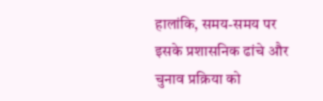हालांकि, समय-समय पर इसके प्रशासनिक ढांचे और चुनाव प्रक्रिया को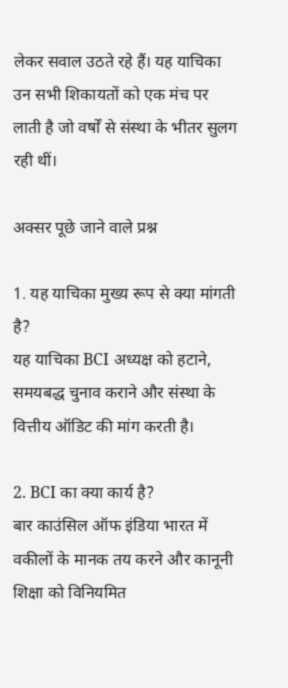लेकर सवाल उठते रहे हैं। यह याचिका उन सभी शिकायतों को एक मंच पर लाती है जो वर्षों से संस्था के भीतर सुलग रही थीं।

अक्सर पूछे जाने वाले प्रश्न

1. यह याचिका मुख्य रूप से क्या मांगती है?
यह याचिका BCI अध्यक्ष को हटाने, समयबद्ध चुनाव कराने और संस्था के वित्तीय ऑडिट की मांग करती है।

2. BCI का क्या कार्य है?
बार काउंसिल ऑफ इंडिया भारत में वकीलों के मानक तय करने और कानूनी शिक्षा को विनियमित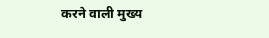करने वाली मुख्य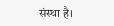संस्था है।